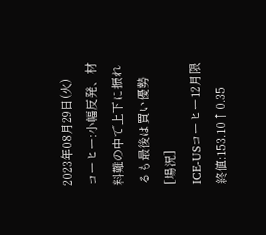2023年08月29日(火)
コーヒー:小幅反発、材料難の中で上下に振れるも最後は買い優勢
[場況]
ICE-USコーヒー12月限終値:153.10↑0.35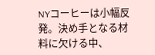NYコーヒーは小幅反発。決め手となる材料に欠ける中、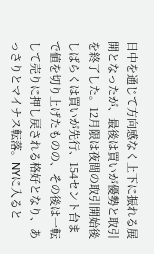日中を通じて方向感なく上下に振れる展開となったが、最後は買いが優勢と取引を終了した。12月限は夜間の取引開始後しばらくは買いが先行、154セント台まで値を切り上げたものの、その後は一転して売りに押し戻される格好となり、あっさりとマイナス転落。NYに入ると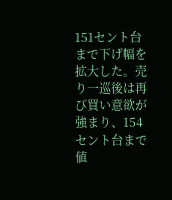151セント台まで下げ幅を拡大した。売り一巡後は再び買い意欲が強まり、154セント台まで値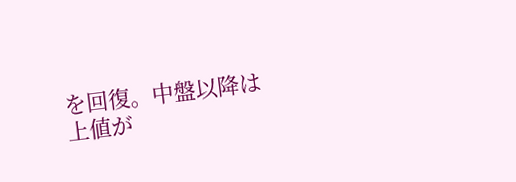を回復。中盤以降は上値が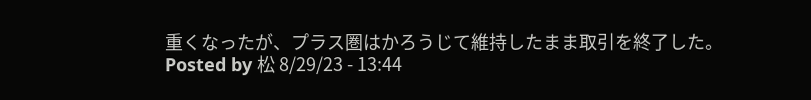重くなったが、プラス圏はかろうじて維持したまま取引を終了した。
Posted by 松 8/29/23 - 13:44